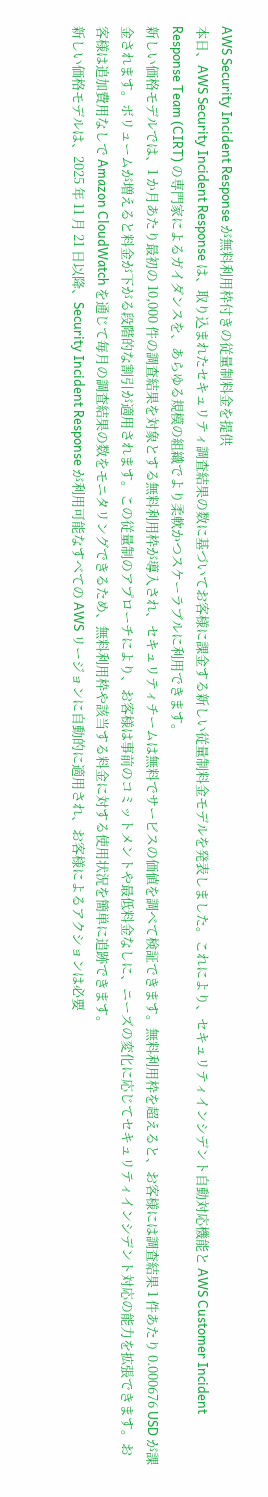AWS Security Incident Response が無料利用枠付きの従量制料金を提供
本日、AWS Security Incident Response は、取り込まれたセキュリティ調査結果の数に基づいてお客様に課金する新しい従量制料金モデルを発表しました。これにより、セキュリティインシデント自動対応機能と AWS Customer Incident Response Team (CIRT) の専門家によるガイダンスを、あらゆる規模の組織でより柔軟かつスケーラブルに利用できます。
新しい価格モデルでは、1 か月あたり最初の 10,000 件の調査結果を対象とする無料利用枠が導入され、セキュリティチームは無料でサービスの価値を調べて検証できます。無料利用枠を超えると、お客様には調査結果 1 件あたり 0.000676 USD が課金されます。ボリュームが増えると料金が下がる段階的な割引が適用されます。この従量制のアプローチにより、お客様は事前のコミットメントや最低料金なしに、ニーズの変化に応じてセキュリティインシデント対応の能力を拡張できます。お客様は追加費用なしで Amazon CloudWatch を通じて毎月の調査結果の数をモニタリングできるため、無料利用枠や該当する料金に対する使用状況を簡単に追跡できます。
新しい価格モデルは、2025 年 11 月 21 日以降、Security Incident Response が利用可能なすべての AWS リージョンに自動的に適用され、お客様によるアクションは必要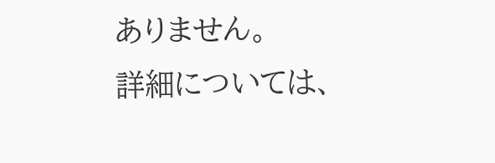ありません。
詳細については、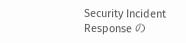Security Incident Response の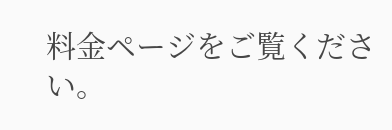料金ページをご覧ください。